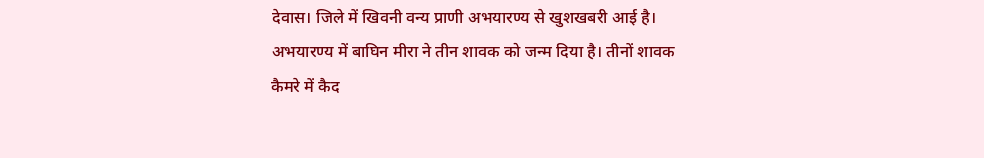देवास। जिले में खिवनी वन्य प्राणी अभयारण्य से खुशखबरी आई है। अभयारण्य में बाघिन मीरा ने तीन शावक को जन्म दिया है। तीनों शावक कैमरे में कैद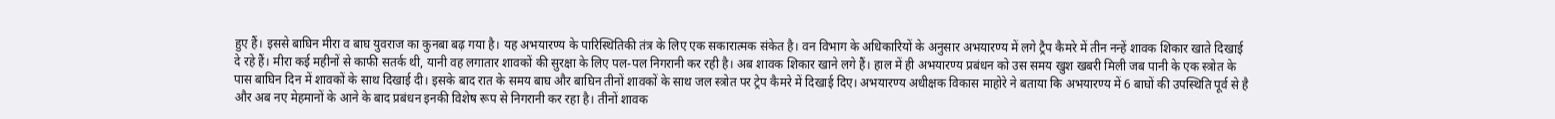हुए हैं। इससे बाघिन मीरा व बाघ युवराज का कुनबा बढ़ गया है। यह अभयारण्य के पारिस्थितिकी तंत्र के लिए एक सकारात्मक संकेत है। वन विभाग के अधिकारियों के अनुसार अभयारण्य में लगे ट्रैप कैमरे में तीन नन्हें शावक शिकार खाते दिखाई दे रहे हैं। मीरा कई महीनों से काफी सतर्क थी, यानी वह लगातार शावकों की सुरक्षा के लिए पल-पल निगरानी कर रही है। अब शावक शिकार खाने लगे हैं। हाल में ही अभयारण्य प्रबंधन को उस समय खुश खबरी मिली जब पानी के एक स्त्रोत के पास बाघिन दिन में शावकों के साथ दिखाई दी। इसके बाद रात के समय बाघ और बाघिन तीनों शावकों के साथ जल स्त्रोत पर ट्रेप कैमरे में दिखाई दिए। अभयारण्य अधीक्षक विकास माहोरे ने बताया कि अभयारण्य में 6 बाघों की उपस्थिति पूर्व से है और अब नए मेहमानों के आने के बाद प्रबंधन इनकी विशेष रूप से निगरानी कर रहा है। तीनों शावक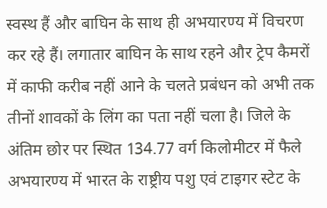स्वस्थ हैं और बाघिन के साथ ही अभयारण्य में विचरण कर रहे हैं। लगातार बाघिन के साथ रहने और ट्रेप कैमरों में काफी करीब नहीं आने के चलते प्रबंधन को अभी तक तीनों शावकों के लिंग का पता नहीं चला है। जिले के अंतिम छोर पर स्थित 134.77 वर्ग किलोमीटर में फैले अभयारण्य में भारत के राष्ट्रीय पशु एवं टाइगर स्टेट के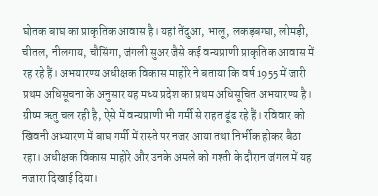घोतक बाघ का प्राकृतिक आवास है। यहां तेंदुआ, भालू, लकड़बग्घा, लोमड़ी, चीतल, नीलगाय, चौसिंगा, जंगली सुअर जैसे कई वन्यप्राणी प्राकृतिक आवास में रह रहे हैं। अभयारण्य अधीक्षक विकास माहोरे ने बताया कि वर्ष 1955 में जारी प्रथम अधिसूचना के अनुसार यह मध्य प्रदेश का प्रथम अधिसूचित अभयारण्य है। ग्रीष्म ऋतु चल रही है, ऐसे में वन्यप्राणी भी गर्मी से राहत ढूंढ रहे हैं। रविवार को खिवनी अभ्यारण में बाघ गर्मी में रास्ते पर नजर आया तथा निर्भीक होकर बैठा रहा। अधीक्षक विकास माहोरे और उनके अमले को गश्ती के दौरान जंगल में यह नजारा दिखाई दिया।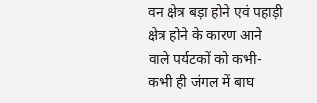वन क्षेत्र बड़ा होने एवं पहाड़ी क्षेत्र होने के कारण आने वाले पर्यटकों को कभी-कभी ही जंगल में बाघ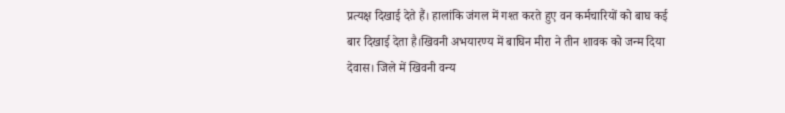प्रत्यक्ष दिखाई देते हैं। हालांकि जंगल में गश्त करते हुए वन कर्मचारियों को बाघ कई बार दिखाई देता है।खिवनी अभयारण्य में बाघिन मीरा ने तीन शावक को जन्म दिया देवास। जिले में खिवनी वन्य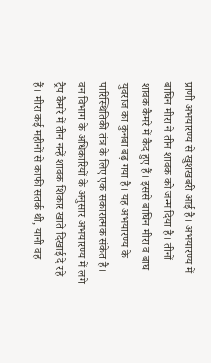प्राणी अभयारण्य से खुशखबरी आई है। अभयारण्य में बाघिन मीरा ने तीन शावक को जन्म दिया है। तीनों शावक कैमरे में कैद हुए हैं। इससे बाघिन मीरा व बाघ युवराज का कुनबा बढ़ गया है। यह अभयारण्य के पारिस्थितिकी तंत्र के लिए एक सकारात्मक संकेत है। वन विभाग के अधिकारियों के अनुसार अभयारण्य में लगे ट्रैप कैमरे में तीन नन्हें शावक शिकार खाते दिखाई दे रहे हैं। मीरा कई महीनों से काफी सतर्क थी, यानी वह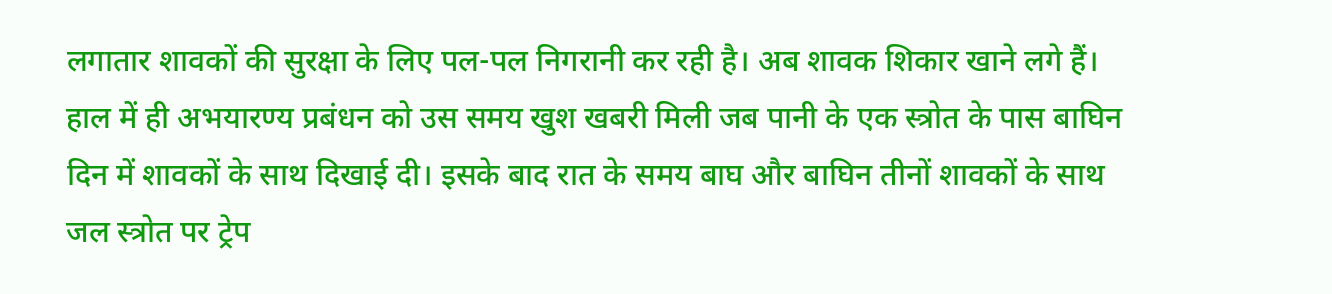लगातार शावकों की सुरक्षा के लिए पल-पल निगरानी कर रही है। अब शावक शिकार खाने लगे हैं। हाल में ही अभयारण्य प्रबंधन को उस समय खुश खबरी मिली जब पानी के एक स्त्रोत के पास बाघिन दिन में शावकों के साथ दिखाई दी। इसके बाद रात के समय बाघ और बाघिन तीनों शावकों के साथ जल स्त्रोत पर ट्रेप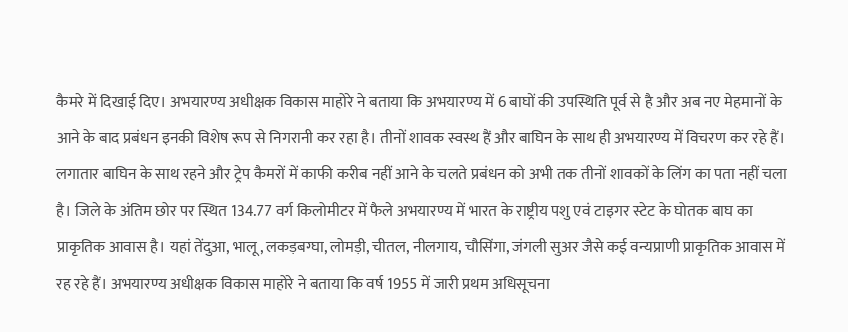कैमरे में दिखाई दिए। अभयारण्य अधीक्षक विकास माहोरे ने बताया कि अभयारण्य में 6 बाघों की उपस्थिति पूर्व से है और अब नए मेहमानों के आने के बाद प्रबंधन इनकी विशेष रूप से निगरानी कर रहा है। तीनों शावक स्वस्थ हैं और बाघिन के साथ ही अभयारण्य में विचरण कर रहे हैं। लगातार बाघिन के साथ रहने और ट्रेप कैमरों में काफी करीब नहीं आने के चलते प्रबंधन को अभी तक तीनों शावकों के लिंग का पता नहीं चला है। जिले के अंतिम छोर पर स्थित 134.77 वर्ग किलोमीटर में फैले अभयारण्य में भारत के राष्ट्रीय पशु एवं टाइगर स्टेट के घोतक बाघ का प्राकृतिक आवास है। यहां तेंदुआ, भालू, लकड़बग्घा, लोमड़ी, चीतल, नीलगाय, चौसिंगा, जंगली सुअर जैसे कई वन्यप्राणी प्राकृतिक आवास में रह रहे हैं। अभयारण्य अधीक्षक विकास माहोरे ने बताया कि वर्ष 1955 में जारी प्रथम अधिसूचना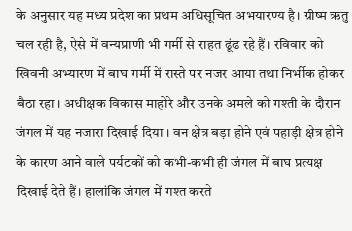के अनुसार यह मध्य प्रदेश का प्रथम अधिसूचित अभयारण्य है। ग्रीष्म ऋतु चल रही है, ऐसे में वन्यप्राणी भी गर्मी से राहत ढूंढ रहे हैं। रविवार को खिवनी अभ्यारण में बाघ गर्मी में रास्ते पर नजर आया तथा निर्भीक होकर बैठा रहा। अधीक्षक विकास माहोरे और उनके अमले को गश्ती के दौरान जंगल में यह नजारा दिखाई दिया। वन क्षेत्र बड़ा होने एवं पहाड़ी क्षेत्र होने के कारण आने वाले पर्यटकों को कभी-कभी ही जंगल में बाघ प्रत्यक्ष दिखाई देते हैं। हालांकि जंगल में गश्त करते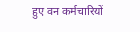हुए वन कर्मचारियों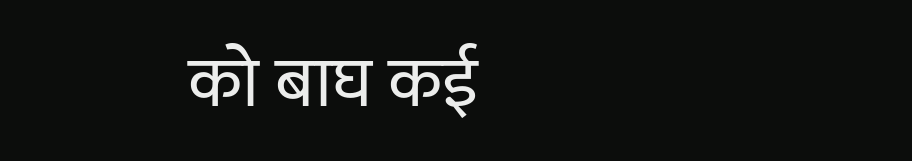को बाघ कई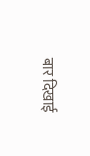बार दिखाई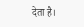देता है।